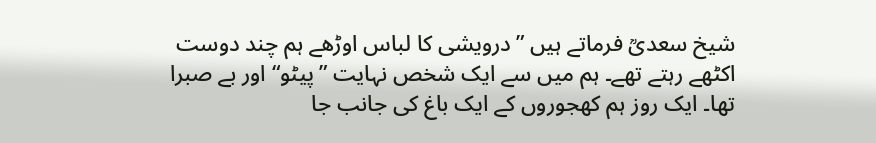شیخ سعدیؒ فرماتے ہیں ”درویشی کا لباس اوڑھے ہم چند دوست اکٹھے رہتے تھے۔ ہم میں سے ایک شخص نہایت ”پیٹو“ اور بے صبرا تھا۔ ایک روز ہم کھجوروں کے ایک باغ کی جانب جا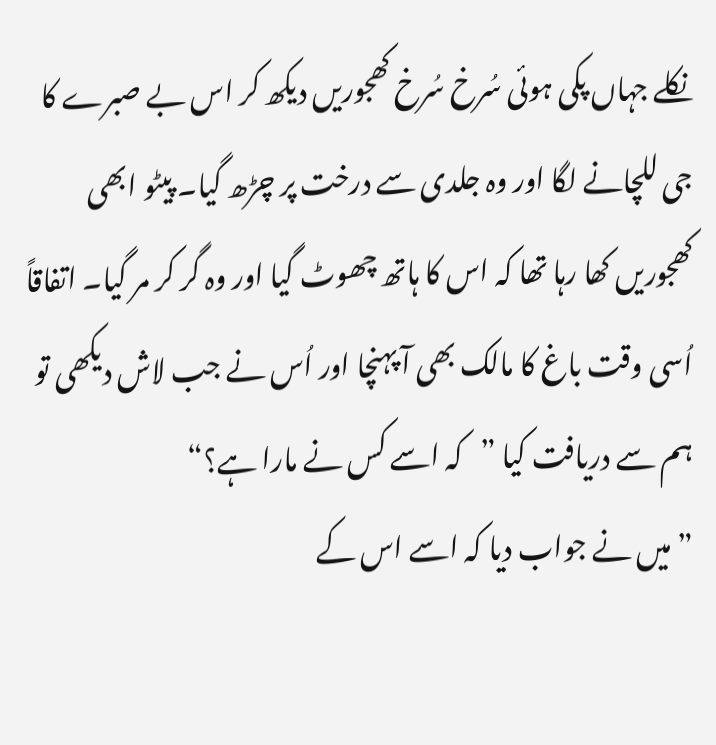نکلے جہاں پکی ہوئی سُرخ سُرخ کھجوریں دیکھ کر اس بے صبرے کا جی للچانے لگا اور وہ جلدی سے درخت پر چڑھ گیا۔ پیٹو ابھی کھجوریں کھا رہا تھا کہ اس کا ہاتھ چھوٹ گیا اور وہ گر کر مر گیا۔ اتفاقاً اُسی وقت باغ کا مالک بھی آ پہنچا اور اُس نے جب لاش دیکھی تو ہم سے دریافت کیا ”کہ اسے کس نے مارا ہے؟“
”میں نے جواب دیا کہ اسے اس کے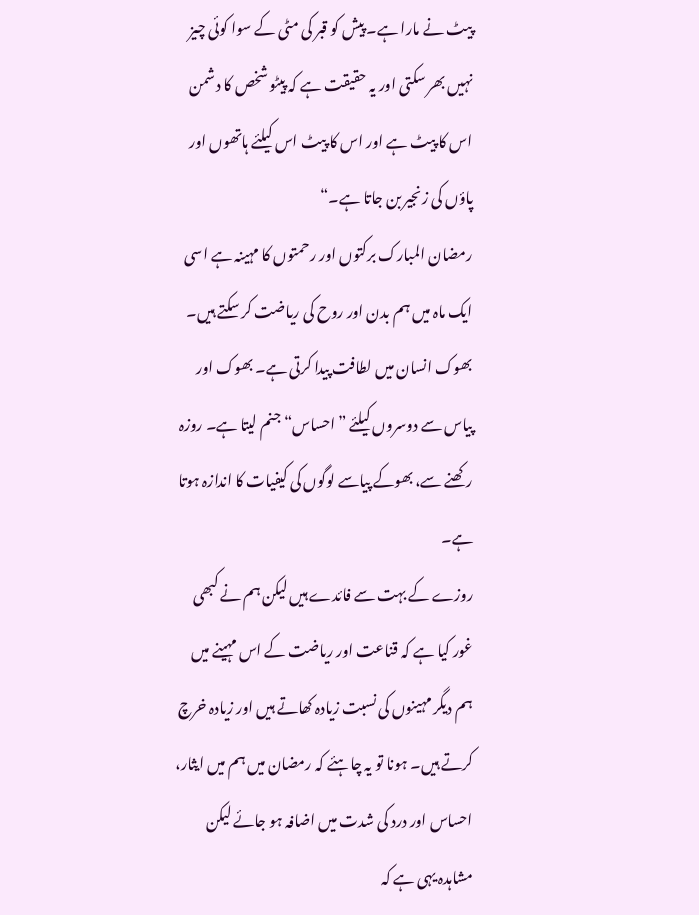پیٹ نے مارا ہے۔ پیش کو قبر کی مٹی کے سوا کوئی چیز نہیں بھر سکتی اور یہ حقیقت ہے کہ پیٹو شخص کا دشمن اس کا پیٹ ہے اور اس کا پیٹ اس کیلئے ہاتھوں اور پاؤں کی زنجیر بن جاتا ہے۔“
رمضان المبارک برکتوں اور رحمتوں کا مہینہ ہے اسی ایک ماہ میں ہم بدن اور روح کی ریاضت کر سکتے ہیں۔ بھوک انسان میں لطافت پیدا کرتی ہے۔ بھوک اور پیاس سے دوسروں کیلئے ”احساس“ جنم لیتا ہے۔ روزہ رکھنے سے، بھوکے پیاسے لوگوں کی کیفیات کا اندازہ ہوتا ہے۔
روزے کے بہت سے فائدے ہیں لیکن ہم نے کبھی غور کیا ہے کہ قناعت اور ریاضت کے اس مہینے میں ہم دیگر مہینوں کی نسبت زیادہ کھاتے ہیں اور زیادہ خرچ کرتے ہیں۔ ہونا تو یہ چاہئے کہ رمضان میں ہم میں ایثار، احساس اور درد کی شدت میں اضافہ ہو جائے لیکن مشاہدہ یہی ہے کہ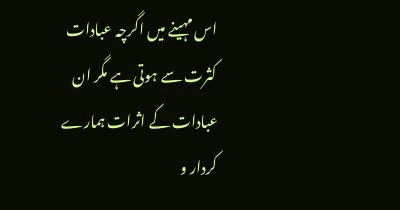اس مہینے میں اگرچہ عبادات کثرت سے ہوتی ہے مگر ان عبادات کے اثرات ہمارے کردار و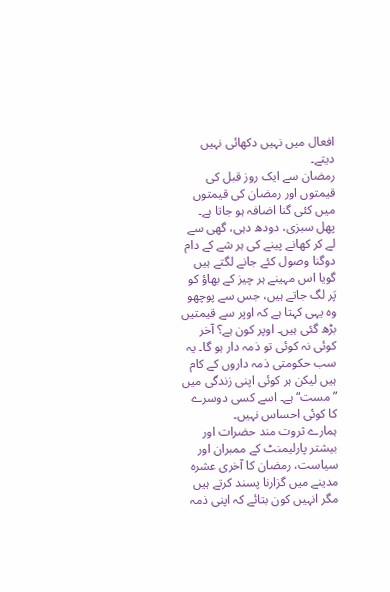افعال میں نہیں دکھائی نہیں دیتے۔
رمضان سے ایک روز قبل کی قیمتوں اور رمضان کی قیمتوں میں کئی گنا اضافہ ہو جاتا ہے۔ پھل سبزی، دودھ دہی، گھی سے لے کر کھانے پینے کی ہر شے کے دام دوگنا وصول کئے جانے لگتے ہیں گویا اس مہینے ہر چیز کے بھاؤ کو پَر لگ جاتے ہیں، جس سے پوچھو وہ یہی کہتا ہے کہ اوپر سے قیمتیں بڑھ گئی ہیں۔ اوپر کون ہے؟ آخر کوئی نہ کوئی تو ذمہ دار ہو گا۔ یہ سب حکومتی ذمہ داروں کے کام ہیں لیکن ہر کوئی اپنی زندگی میں ”مست“ ہے۔ اسے کسی دوسرے کا کوئی احساس نہیں۔
ہمارے ثروت مند حضرات اور بیشتر پارلیمنٹ کے ممبران اور سیاست، رمضان کا آخری عشرہ مدینے میں گزارنا پسند کرتے ہیں مگر انہیں کون بتائے کہ اپنی ذمہ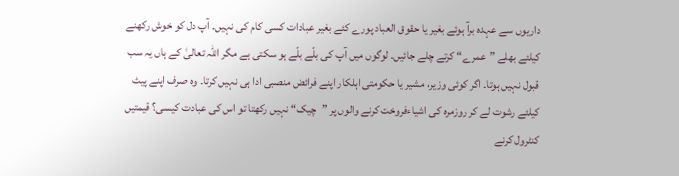داریوں سے عہدہ برآ ہوئے بغیر یا حقوق العباد پورے کئے بغیر عبادات کسی کام کی نہیں۔ آپ دل کو خوش رکھنے کیلئے بھلے ”عمرے“ کرتے چلے جائیں۔ لوگوں میں آپ کی بلّے بلّے ہو سکتی ہے مگر اللہ تعالیٰ کے ہاں یہ سب قبول نہیں ہوتا۔ اگر کوئی وزیر، مشیر یا حکومتی اہلکار اپنے فرائض منصبی ادا ہی نہیں کرتا۔ وہ صرف اپنے پیٹ کیلئے رشوت لے کر روزمرہ کی اشیاءفروخت کرنے والوں پر ”چیک“ نہیں رکھتا تو اس کی عبادت کیسی؟ قیمتیں کنٹرول کرنے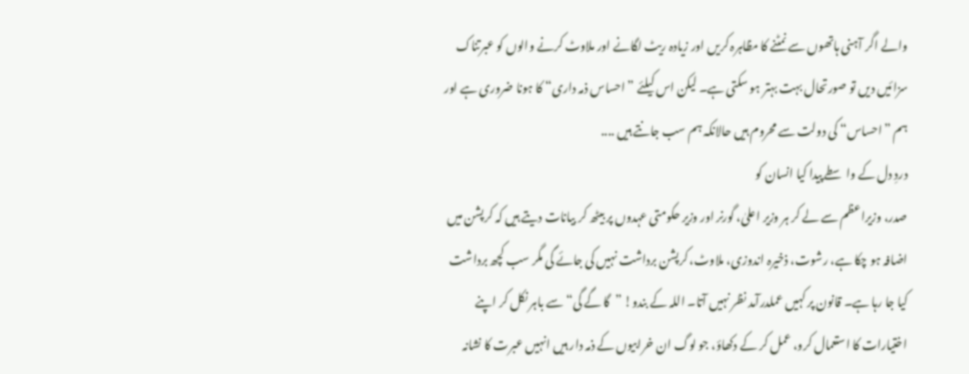والے اگر آہنی ہاتھوں سے نمٹنے کا مظاہرہ کریں اور زیادہ ریٹ لگانے اور ملاوٹ کرنے والوں کو عبرتناک سزائیں دیں تو صورتحال بہت بہتر ہو سکتی ہے۔ لیکن اس کیلئے ”احساس ذمہ داری“ کا ہونا ضروری ہے اور ہم ”احساس“ کی دولت سے محروم ہیں حالانکہ ہم سب جانتے ہیں ....
دردِ دل کے واسطے پیدا کیا انسان کو
صدر، وزیراعظم سے لے کر ہر وزیر اعلیٰ، گورنر اور وزیر حکومتی عہدوں پر بیٹھ کر بیانات دیتے ہیں کہ کرپشن میں اضافہ ہو چکا ہے، رشوت، ذخیرہ اندوزی، ملاوٹ، کرپشن برداشت نہیں کی جائے گی مگر سب کچھ برداشت کیا جا رہا ہے۔ قانون پر کہیں عملدرآمد نظر نہیں آتا۔ اللہ کے بندو! ”گا گے گی“ سے باہر نکل کر اپنے اختیارات کا استعمال کرو، عمل کر کے دکھاؤ، جو لوگ ان خرابیوں کے ذمہ دار ہیں انہیں عبرت کا نشانہ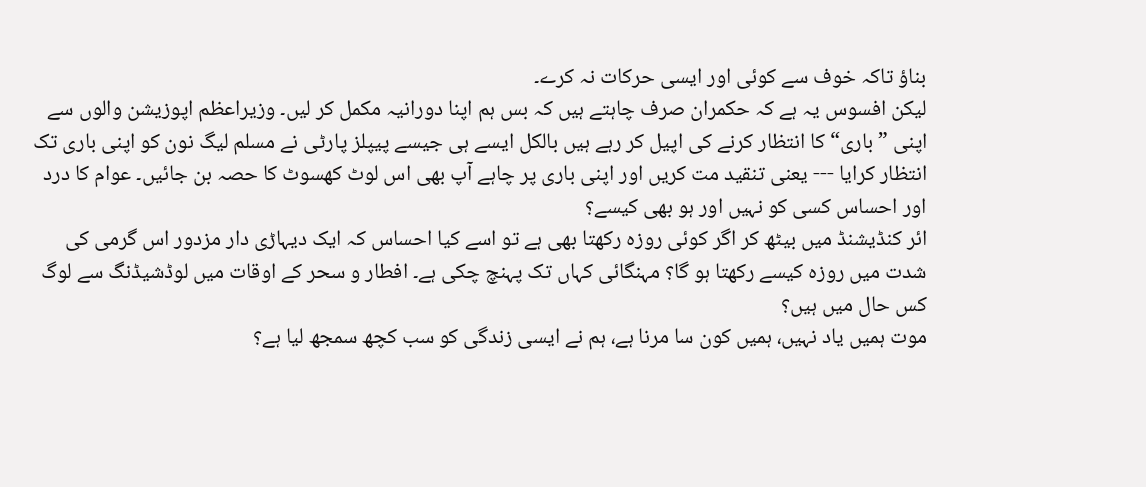بناؤ تاکہ خوف سے کوئی اور ایسی حرکات نہ کرے۔
لیکن افسوس یہ ہے کہ حکمران صرف چاہتے ہیں کہ بس ہم اپنا دورانیہ مکمل کر لیں۔ وزیراعظم اپوزیشن والوں سے اپنی ”باری“ کا انتظار کرنے کی اپیل کر رہے ہیں بالکل ایسے ہی جیسے پیپلز پارٹی نے مسلم لیگ نون کو اپنی باری تک انتظار کرایا --- یعنی تنقید مت کریں اور اپنی باری پر چاہے آپ بھی اس لوٹ کھسوٹ کا حصہ بن جائیں۔ عوام کا درد اور احساس کسی کو نہیں اور ہو بھی کیسے؟
ائر کنڈیشنڈ میں بیٹھ کر اگر کوئی روزہ رکھتا بھی ہے تو اسے کیا احساس کہ ایک دیہاڑی دار مزدور اس گرمی کی شدت میں روزہ کیسے رکھتا ہو گا؟ مہنگائی کہاں تک پہنچ چکی ہے۔ افطار و سحر کے اوقات میں لوڈشیڈنگ سے لوگ کس حال میں ہیں؟
موت ہمیں یاد نہیں، ہمیں کون سا مرنا ہے، ہم نے ایسی زندگی کو سب کچھ سمجھ لیا ہے؟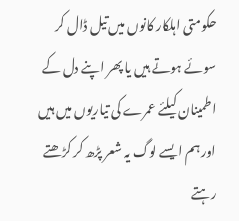حکومتی اہلکار کانوں میں تیل ڈال کر سوئے ہوتے ہیں یا پھر اپنے دل کے اطمینان کیلئے عمرے کی تیاریوں میں ہیں اور ہم ایسے لوگ یہ شعر پڑھ کر کڑھتے رہتے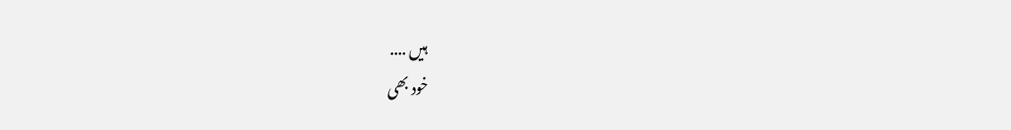ہیں ....
خود بھی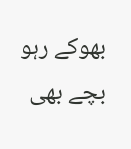بھوکے رہو بچے بھی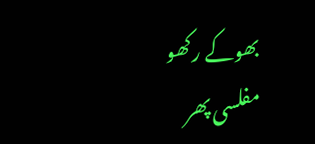بھوکے رکھو
مفلسی پھر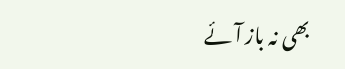بھی نہ باز آئے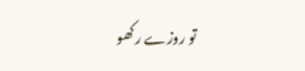تو روزے رکھو